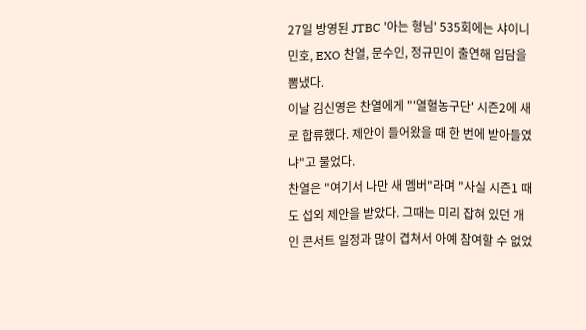27일 방영된 JTBC '아는 형님' 535회에는 샤이니 민호, EXO 찬열, 문수인, 정규민이 출연해 입담을 뽐냈다.
이날 김신영은 찬열에게 "'열혈농구단' 시즌2에 새로 합류했다. 제안이 들어왔을 때 한 번에 받아들였냐"고 물었다.
찬열은 "여기서 나만 새 멤버"라며 "사실 시즌1 때도 섭외 제안을 받았다. 그때는 미리 잡혀 있던 개인 콘서트 일정과 많이 겹쳐서 아예 참여할 수 없었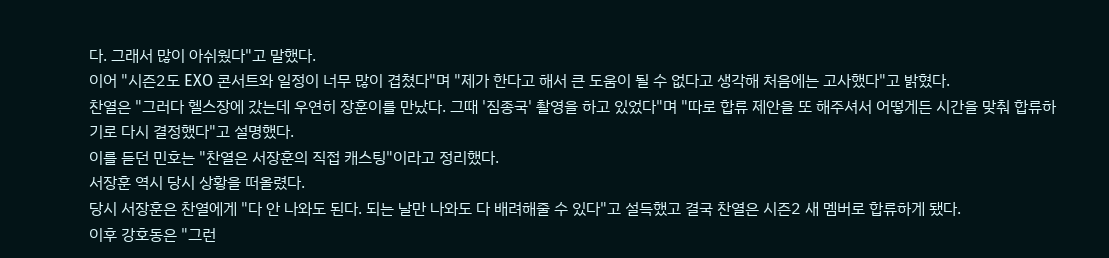다. 그래서 많이 아쉬웠다"고 말했다.
이어 "시즌2도 EXO 콘서트와 일정이 너무 많이 겹쳤다"며 "제가 한다고 해서 큰 도움이 될 수 없다고 생각해 처음에는 고사했다"고 밝혔다.
찬열은 "그러다 헬스장에 갔는데 우연히 장훈이를 만났다. 그때 '짐종국' 촬영을 하고 있었다"며 "따로 합류 제안을 또 해주셔서 어떻게든 시간을 맞춰 합류하기로 다시 결정했다"고 설명했다.
이를 듣던 민호는 "찬열은 서장훈의 직접 캐스팅"이라고 정리했다.
서장훈 역시 당시 상황을 떠올렸다.
당시 서장훈은 찬열에게 "다 안 나와도 된다. 되는 날만 나와도 다 배려해줄 수 있다"고 설득했고 결국 찬열은 시즌2 새 멤버로 합류하게 됐다.
이후 강호동은 "그런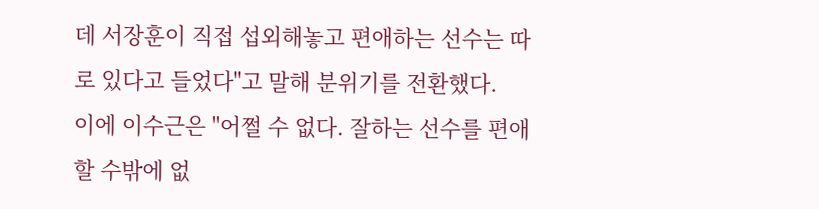데 서장훈이 직접 섭외해놓고 편애하는 선수는 따로 있다고 들었다"고 말해 분위기를 전환했다.
이에 이수근은 "어쩔 수 없다. 잘하는 선수를 편애할 수밖에 없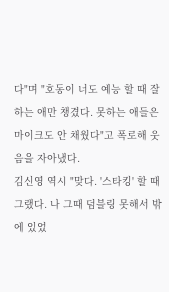다"며 "호동이 너도 예능 할 때 잘하는 애만 챙겼다. 못하는 애들은 마이크도 안 채웠다"고 폭로해 웃음을 자아냈다.
김신영 역시 "맞다. '스타킹' 할 때 그랬다. 나 그때 덤블링 못해서 밖에 있었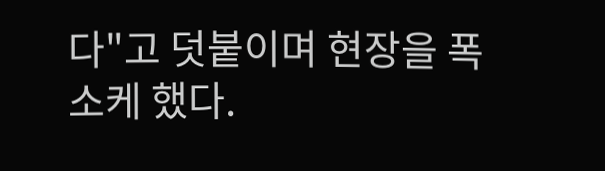다"고 덧붙이며 현장을 폭소케 했다.